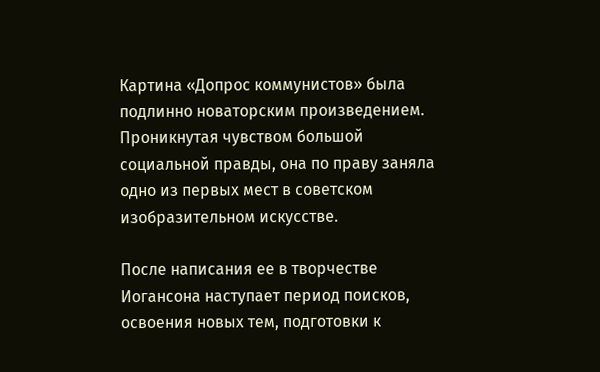Картина «Допрос коммунистов» была подлинно новаторским произведением. Проникнутая чувством большой социальной правды, она по праву заняла одно из первых мест в советском изобразительном искусстве.

После написания ее в творчестве Иогансона наступает период поисков, освоения новых тем, подготовки к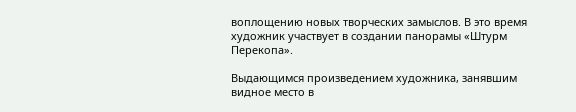воплощению новых творческих замыслов. В это время художник участвует в создании панорамы «Штурм Перекопа».

Выдающимся произведением художника, занявшим видное место в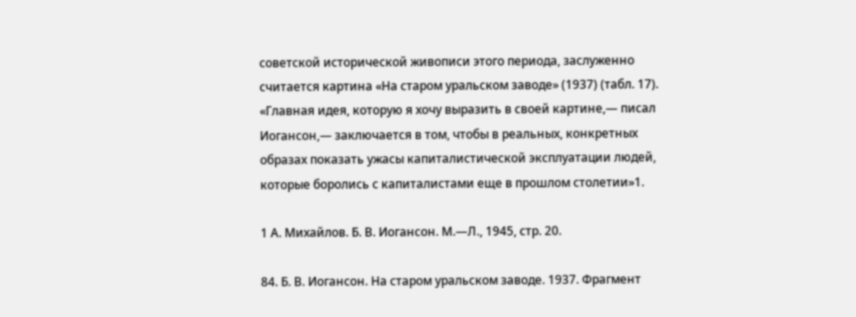советской исторической живописи этого периода, заслуженно считается картина «На старом уральском заводе» (1937) (табл. 17). «Главная идея, которую я хочу выразить в своей картине,— писал Иогансон,— заключается в том, чтобы в реальных, конкретных образах показать ужасы капиталистической эксплуатации людей, которые боролись с капиталистами еще в прошлом столетии»1.

1 А. Михайлов. Б. В. Иогансон. М.—Л., 1945, стр. 20.

84. Б. В. Иогансон. На старом уральском заводе. 1937. Фрагмент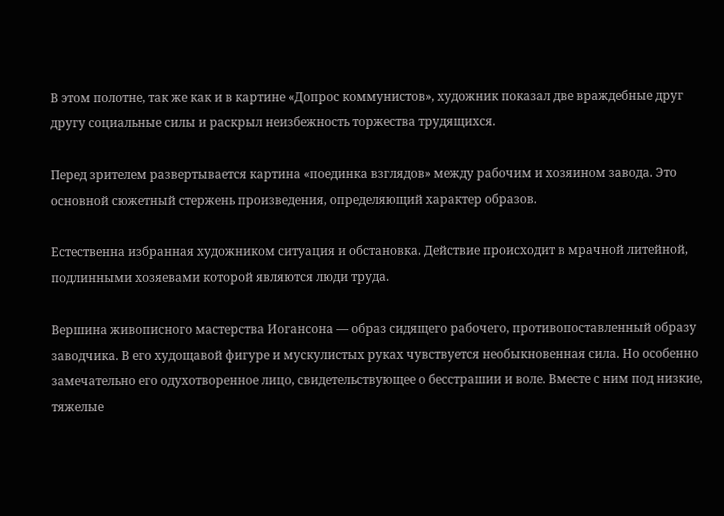В этом полотне, так же как и в картине «Допрос коммунистов», художник показал две враждебные друг другу социальные силы и раскрыл неизбежность торжества трудящихся.

Перед зрителем развертывается картина «поединка взглядов» между рабочим и хозяином завода. Это основной сюжетный стержень произведения, определяющий характер образов.

Естественна избранная художником ситуация и обстановка. Действие происходит в мрачной литейной, подлинными хозяевами которой являются люди труда.

Вершина живописного мастерства Иогансона — образ сидящего рабочего, противопоставленный образу заводчика. В его худощавой фигуре и мускулистых руках чувствуется необыкновенная сила. Но особенно замечательно его одухотворенное лицо, свидетельствующее о бесстрашии и воле. Вместе с ним под низкие, тяжелые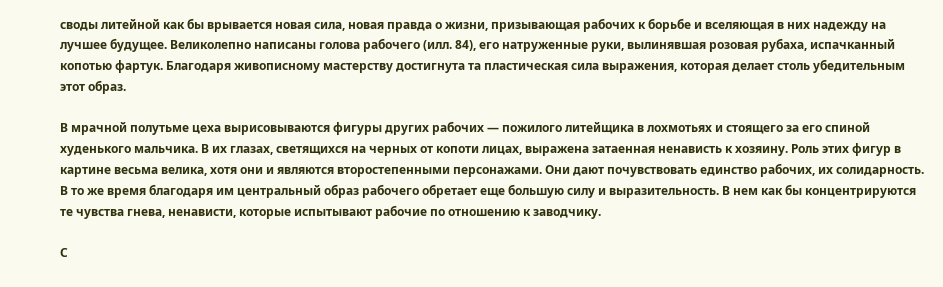своды литейной как бы врывается новая сила, новая правда о жизни, призывающая рабочих к борьбе и вселяющая в них надежду на лучшее будущее. Великолепно написаны голова рабочего (илл. 84), его натруженные руки, вылинявшая розовая рубаха, испачканный копотью фартук. Благодаря живописному мастерству достигнута та пластическая сила выражения, которая делает столь убедительным этот образ.

В мрачной полутьме цеха вырисовываются фигуры других рабочих — пожилого литейщика в лохмотьях и стоящего за его спиной худенького мальчика. В их глазах, светящихся на черных от копоти лицах, выражена затаенная ненависть к хозяину. Роль этих фигур в картине весьма велика, хотя они и являются второстепенными персонажами. Они дают почувствовать единство рабочих, их солидарность. В то же время благодаря им центральный образ рабочего обретает еще большую силу и выразительность. В нем как бы концентрируются те чувства гнева, ненависти, которые испытывают рабочие по отношению к заводчику.

С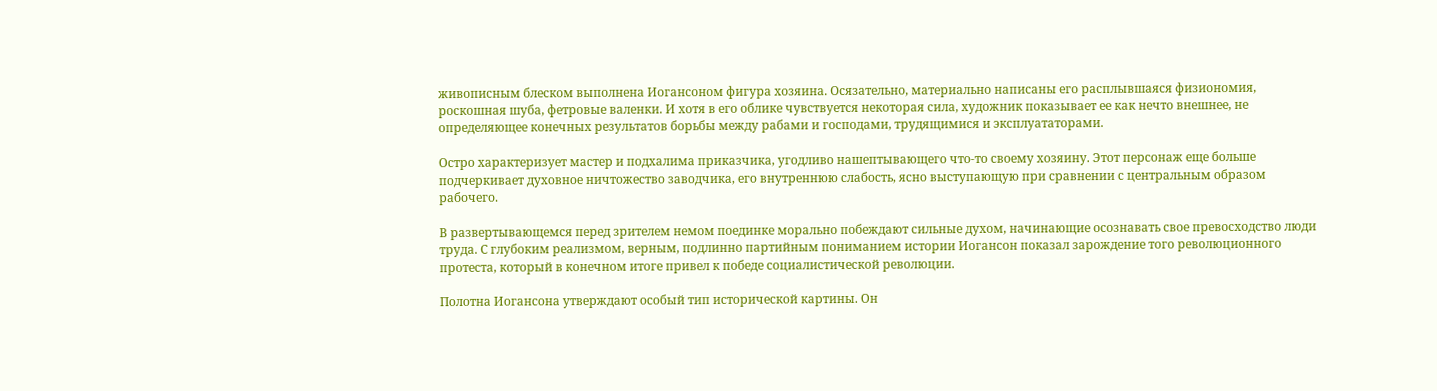живописным блеском выполнена Иогансоном фигура хозяина. Осязательно, материально написаны его расплывшаяся физиономия, роскошная шуба, фетровые валенки. И хотя в его облике чувствуется некоторая сила, художник показывает ее как нечто внешнее, не определяющее конечных результатов борьбы между рабами и господами, трудящимися и эксплуататорами.

Остро характеризует мастер и подхалима приказчика, угодливо нашептывающего что-то своему хозяину. Этот персонаж еще больше подчеркивает духовное ничтожество заводчика, его внутреннюю слабость, ясно выступающую при сравнении с центральным образом рабочего.

В развертывающемся перед зрителем немом поединке морально побеждают сильные духом, начинающие осознавать свое превосходство люди труда. С глубоким реализмом, верным, подлинно партийным пониманием истории Иогансон показал зарождение того революционного протеста, который в конечном итоге привел к победе социалистической революции.

Полотна Иогансона утверждают особый тип исторической картины. Он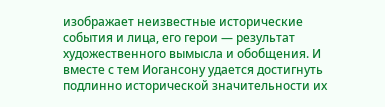изображает неизвестные исторические события и лица, его герои — результат художественного вымысла и обобщения. И вместе с тем Иогансону удается достигнуть подлинно исторической значительности их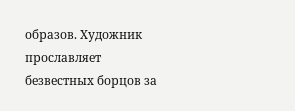образов. Художник прославляет безвестных борцов за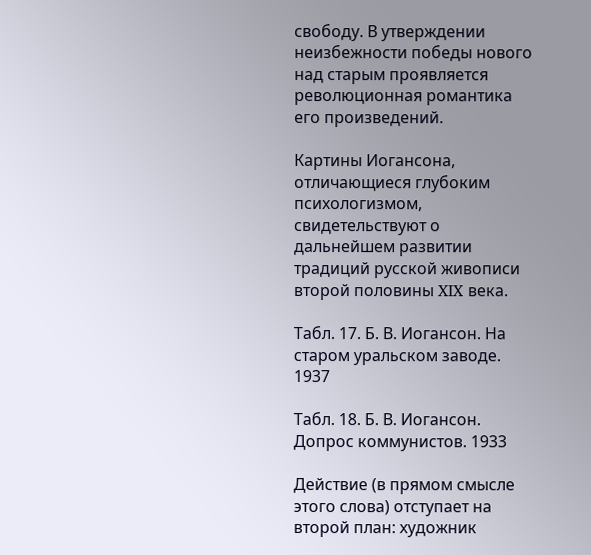свободу. В утверждении неизбежности победы нового над старым проявляется революционная романтика его произведений.

Картины Иогансона, отличающиеся глубоким психологизмом, свидетельствуют о дальнейшем развитии традиций русской живописи второй половины XIX века.

Табл. 17. Б. В. Иогансон. На старом уральском заводе. 1937

Табл. 18. Б. В. Иогансон. Допрос коммунистов. 1933

Действие (в прямом смысле этого слова) отступает на второй план: художник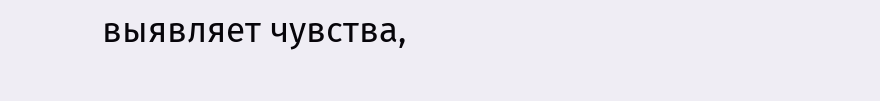выявляет чувства,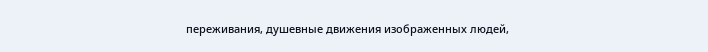переживания, душевные движения изображенных людей,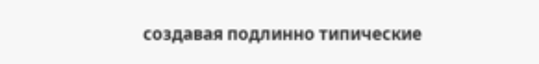создавая подлинно типические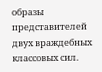образы представителей двух враждебных классовых сил.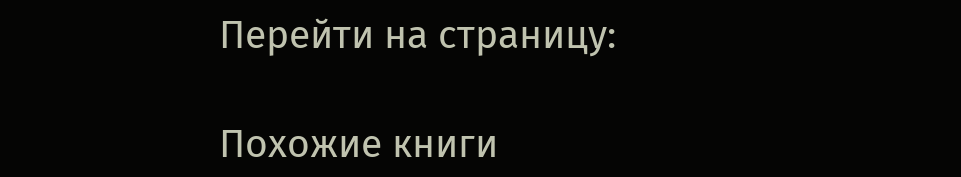Перейти на страницу:

Похожие книги